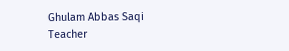Ghulam Abbas Saqi
Teacher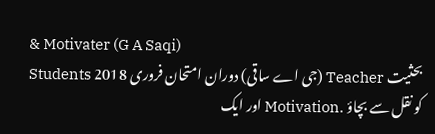& Motivater (G A Saqi)
بحثیت Teacher (جی اے ساقی) دوران امتحان فروری 2018 Students کو نقل سے بچاؤ .Motivation اور ایک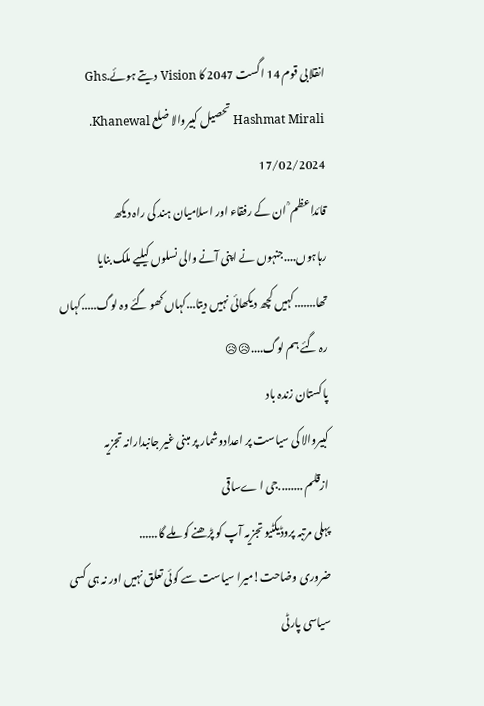انقلابی قوم 14 اگست 2047 کا Vision دیتے ہوئے.Ghs Hashmat Mirali تحصیل کبیروالا ضلع Khanewal.
17/02/2024
قائداعظم ؒ ان کے رفقاء اور اسلامیان ہند کی راہ دیکھ رہاہوں....جنہوں نے اپنی آنے والی نسلوں کیلیے ملک بنایا تھا.......کہیں کچھ دیکھائی نہیں دیتا...کہاں کھو گئے وہ لوگ.....کہاں رہ گئے ہم لوگ....😥😥
پاکستان زندہ باد
کبیروالا کی سیاست پر اعدادوشمار پر مبنی غیر جانبدارانہ تجزیہ
ازقلم ........جی ا ےساقی
پہلی مرتبہ پروڈیکٹیو تجزیہ آپ کو پڑھنے کو ملے گا......
ضروری وضاحت!میرا سیاست سے کوئی تعلق نہیں اور نہ ہی کسی سیاسی پارٹی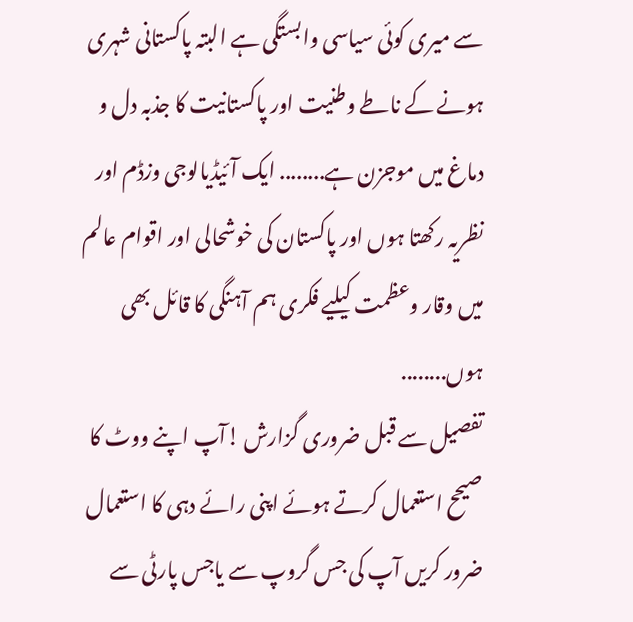سے میری کوئی سیاسی وابستگی ہے البتہ پاکستانی شہری ہونے کے ناطے وطنیت اور پاکستانیت کا جذبہ دل و دماغ میں موجزن ہے........ ایک آئیڈیالوجی وزڈم اور نظریہ رکھتا ہوں اور پاکستان کی خوشحالی اور اقوام عالم میں وقار وعظمت کیلیے فکری ہم آہنگی کا قائل بھی ہوں........
تفصیل سے قبل ضروری گزارش !آپ اپنے ووٹ کا صیحح استعمال کرتے ہوئے اپنی رائے دہی کا استعمال ضرور کریں آپ کی جس گروپ سے یاجس پارٹی سے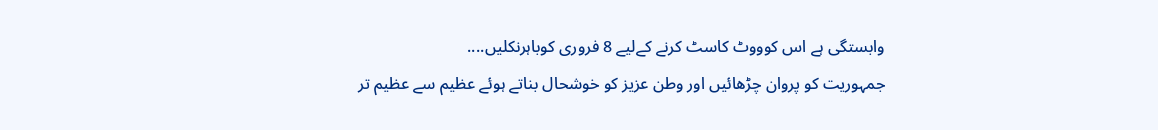وابستگی ہے اس کوووٹ کاسٹ کرنے کےلیے 8 فروری کوباہرنکلیں....
جمہوریت کو پروان چڑھائیں اور وطن عزیز کو خوشحال بناتے ہوئے عظیم سے عظیم تر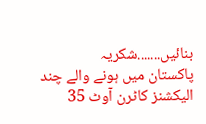بنائیں.......شکریہ
پاکستان میں ہونے والے چند الیکشنز کاٹرن آوٹ 35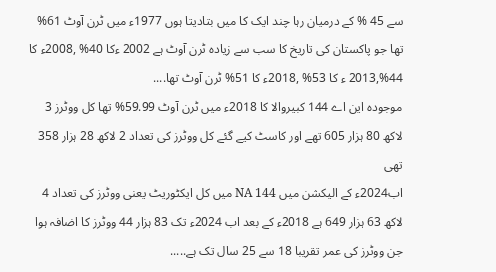سے 45 % کے درمیان رہا چند ایک کا میں بتادیتا ہوں 1977ء میں ٹرن آوٹ 61% تھا جو پاکستان کی تاریخ کا سب سے زیادہ ٹرن آوٹ ہے 2002 ءکا 40% ,2008ء کا 44%,2013 ء کا 53% ,2018ء کا 51% ٹرن آوٹ تھا....
موجودہ این اے 144 کبیروالا کا 2018ء میں ٹرن آوٹ 59.99% تھا کل ووٹرز 3 لاکھ 80 ہزار 605 تھے اور کاسٹ کیے گئے کل ووٹرز کی تعداد 2 لاکھ 28 ہزار 358 تھی
اب2024ء کے الیکشن میں NA 144 میں کل ایکٹوریٹ یعنی ووٹرز کی تعداد 4 لاکھ 63 ہزار 649 ہے 2018ء کے بعد اب 2024ء تک 83 ہزار 44 ووٹرز کا اضافہ ہوا جن ووٹرز کی عمر تقریبا 18 سے 25 سال تک ہے.....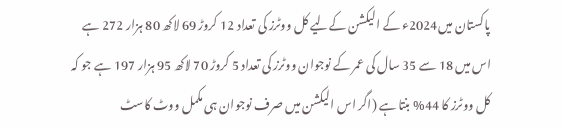پاکستان میں2024ء کے الیکشن کےلیے کل ووٹرز کی تعداد 12 کروڑ 69 لاکھ 80 ہزار 272 ہے اس میں 18 سے 35 سال کی عمر کے نوجوان ووٹرز کی تعداد 5 کروڑ 70 لاکھ 95 ہزار 197 ہے جو کہ کل ووٹرز کا 44% بنتا ہے (اگر اس الیکشن میں صرف نوجوان ہی مکمل ووٹ کاسٹ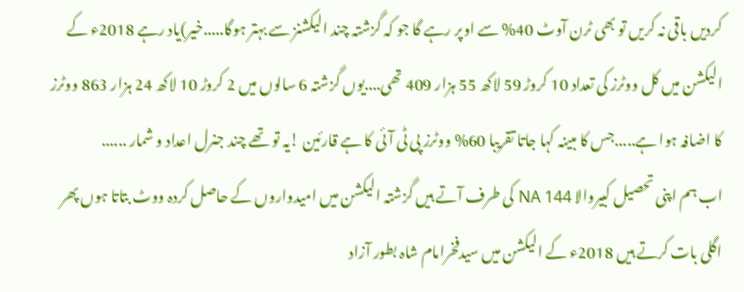کردیں باقی نہ کریں تو بھی ٹرن آوٹ 40% سے اوپر رہے گا جو کہ گزشتہ چند الیکشنز سے بہتر ہوگا.....خیر)یاد رہے 2018ء کے الیکشن میں کل ووٹرز کی تعداد 10 کروڑ 59 لاکھ 55 ہزار 409 تھی....یوں گزشتہ 6 سالوں میں 2 کروڑ 10 لاکھ 24 ہزار 863 ووٹرز کا اضافہ ہوا ہے.....جس کا مبینہ کہا جاتا تقریبا 60% ووٹرز پی ٹی آئی کا ہے قارئین !یہ تو تھے چند جنرل اعداد و شمار ......
اب ہم اپنی تحصیل کبیروالا NA 144 کی طرف آتے ہیں گزشتہ الیکشن میں امیدواروں کے حاصل کردہ ووٹ بتاتا ہوں پھر اگلی بات کرتے ہیں 2018ء کے الیکشن میں سیدفخرامام شاہ بطور آزاد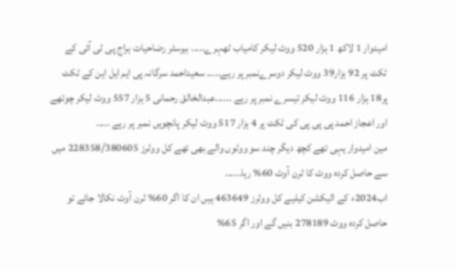امیدوار 1 لاکھ 1 ہزار 520 ووٹ لیکر کامیاب ٹھہرے..... بیرسٹر رضاحیات ہراج پی ٹی آئی کے ٹکٹ پر 92 ہزار39 ووٹ لیکر دوسرےنمبر پر رہے..... سعیداحمد سرگانہ پی ایم ایل این کے ٹکٹ پر18 ہزار 116 ووٹ لیکر تیسرے نمبر پر رہے ......عبدالخالق رحمانی 5 ہزار 557 ووٹ لیکر چوتھے اور اعجاز احمد پی پی پی کی ٹکٹ پر 4 ہزار 517 ووٹ لیکر پانچویں نمبر پر رہے .....
مین امیدوار یہی تھے کچھ دیگر چند سو ووٹوں والے بھی تھے کل ووٹرز 228358/380605 میں سے حاصل کردہ ووٹ کا ٹرن آوٹ 60% رہا......
اب2024ء کے الیکشن کیلیے کل ووٹرز 463649 ہیں ان کا اگر 60% ٹرن آوٹ نکالا جائے تو حاصل کردہ ووٹ 278189 بنیں گے اور اگر 65%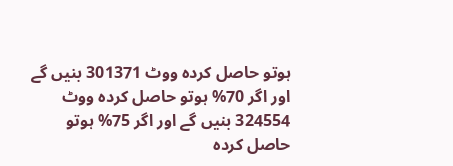ہوتو حاصل کردہ ووٹ 301371 بنیں گے اور اگر 70% ہوتو حاصل کردہ ووٹ 324554 بنیں گے اور اگر 75% ہوتو حاصل کردہ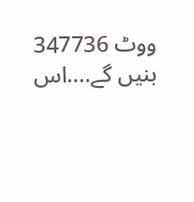ووٹ 347736 بنیں گے....اس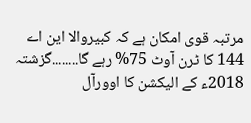مرتبہ قوی امکان ہے کہ کبیروالا این اے 144 کا ٹرن آوٹ 75% رہے گا........گزشتہ 2018ء کے الیکشن کا اوورآل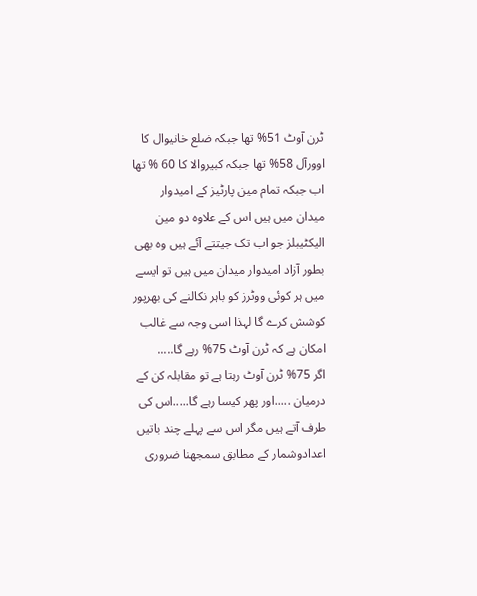ٹرن آوٹ 51% تھا جبکہ ضلع خانیوال کا اوورآل 58% تھا جبکہ کبیروالا کا 60 % تھا اب جبکہ تمام مین پارٹیز کے امیدوار میدان میں ہیں اس کے علاوہ دو مین الیکٹیبلز جو اب تک جیتتے آئے ہیں وہ بھی بطور آزاد امیدوار میدان میں ہیں تو ایسے میں ہر کوئی ووٹرز کو باہر نکالنے کی بھرپور کوشش کرے گا لہذا اسی وجہ سے غالب امکان ہے کہ ٹرن آوٹ 75% رہے گا.....
اگر 75% ٹرن آوٹ رہتا ہے تو مقابلہ کن کے درمیان .....اور پھر کیسا رہے گا.....اس کی طرف آتے ہیں مگر اس سے پہلے چند باتیں اعدادوشمار کے مطابق سمجھنا ضروری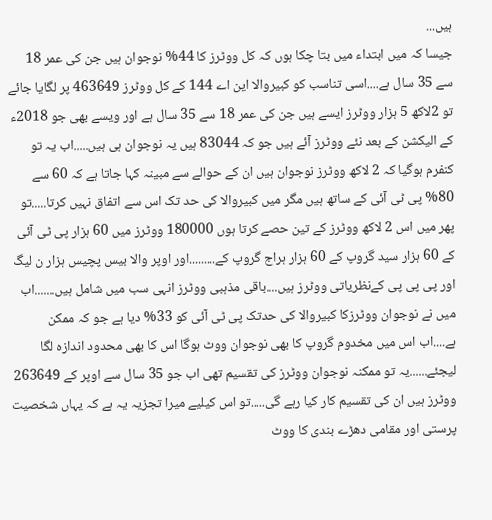ہیں...
جیسا کہ میں ابتداء میں بتا چکا ہوں کہ کل ووٹرز کا 44% نوجوان ہیں جن کی عمر 18 سے 35 سال ہے....اسی تناسب کو کبیروالا این اے 144 کے کل ووٹرز 463649 پر لگایا جائے تو 2لاکھ 5 ہزار ووٹرز ایسے ہیں جن کی عمر 18 سے 35 سال ہے اور ویسے بھی جو 2018ء کے الیکشن کے بعد نئے ووٹرز آئے ہیں جو کہ 83044 ہیں یہ نوجوان ہی ہیں.....اب یہ تو کنفرم ہوگیا کہ 2 لاکھ ووٹرز نوجوان ہیں ان کے حوالے سے مبینہ کہا جاتا ہے کہ 60 سے 80% پی ٹی آئی کے ساتھ ہیں مگر میں کبیروالا کی حد تک اس سے اتفاق نہیں کرتا.....تو پھر میں اس 2 لاکھ ووٹرز کے تین حصے کرتا ہوں 180000 ووٹرز میں 60 ہزار پی ٹی آئی کے 60 ہزار سید گروپ کے 60 ہزار ہراج گروپ کے.........اور اوپر والا بیس پچیس ہزار ن لیگ اور پی پی پی کےنظریاتی ووٹرز ہیں....باقی مذہبی ووٹرز انہی سب میں شامل ہیں.......اب میں نے نوجوان ووٹرزکا کبیروالا کی حدتک پی ٹی آئی کو 33% دیا ہے جو کہ ممکن ہے....اب اس میں مخدوم گروپ کا بھی نوجوان ووٹ ہوگا اس کا بھی محدود اندازہ لگا لیجئے......یہ تو ممکنہ نوجوان ووٹرز کی تقسیم تھی اب جو 35 سال سے اوپر کے 263649 ووٹرز ہیں ان کی تقسیم کار کیا رہے گی.....تو اس کیلیے میرا تجزیہ یہ ہے کہ یہاں شخصیت پرستی اور مقامی دھڑے بندی کا ووٹ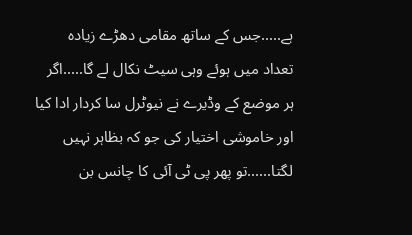ہے.....جس کے ساتھ مقامی دھڑے زیادہ تعداد میں ہوئے وہی سیٹ نکال لے گا.....اگر ہر موضع کے وڈیرے نے نیوٹرل سا کردار ادا کیا اور خاموشی اختیار کی جو کہ بظاہر نہیں لگتا......تو پھر پی ٹی آئی کا چانس بن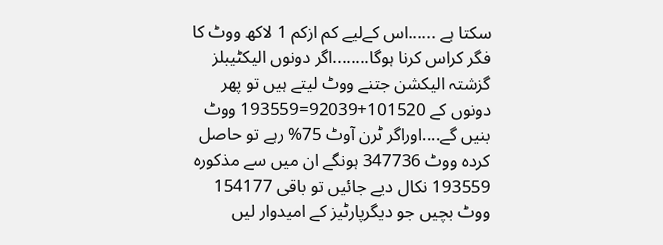سکتا ہے ......اس کےلیے کم ازکم 1 لاکھ ووٹ کا فگر کراس کرنا ہوگا........اگر دونوں الیکٹیبلز گزشتہ الیکشن جتنے ووٹ لیتے ہیں تو پھر دونوں کے 101520+92039=193559 ووٹ بنیں گے....اوراگر ٹرن آوٹ 75% رہے تو حاصل کردہ ووٹ 347736 ہونگے ان میں سے مذکورہ 193559 نکال دیے جائیں تو باقی 154177 ووٹ بچیں جو دیگرپارٹیز کے امیدوار لیں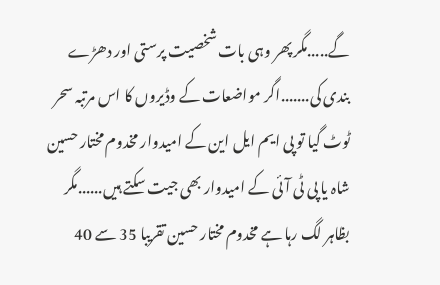گے.....مگر پھر وہی بات شخصیت پرستی اور دھڑے بندی کی.......اگر مواضعات کے وڈیروں کا اس مرتبہ سحر ٹوٹ گیا تو پی ایم ایل این کے امیدوار مخدوم مختار حسین شاہ یا پی ٹی آئی کے امیدوار بھی جیت سکتے ہیں......مگر بظاہر لگ رہا ہے مخدوم مختار حسین تقریبا 35 سے 40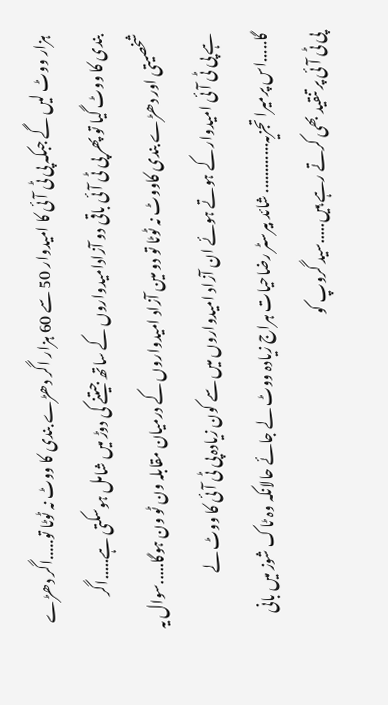ہزار ووٹ لیں گے جبکہ پی ٹی آئی کا امیدوار 50 سے 60 ہزار اگر دھڑے بندی کا ووٹ نہ ٹوٹا تو.....اگر دھڑے بندی کا ووٹ گیا تو پھر پی ٹی آئی باقی دو آزادامیدواروں کے ساتھ جیتنے کی دوڑ میں شامل ہوسکتی ہے.....اگر شخصیتی اور دھڑے بندی کاووٹ نہ ٹوٹا تو دو مین آزاد امیدواروں کے درمیان مقابلہ ون ٹو ون ہوگا.....سوال یہ ہے پی ٹی آئی امیدوار کے ہوتے ہوئے ان آزاد امیدواروں میں سے کون زیادہ پی ٹی آئی کا ووٹ لے گا.....اس پرمیرا تجزیہ............ شائد بیرسٹر رضاحیات ہراج زیادہ ووٹ لے جائے حالانکہ وہ ٹاک شوز میں بانی پی ٹی آئی پر تنقید بھی کرتے رہے ہیں.....سید گروپ کو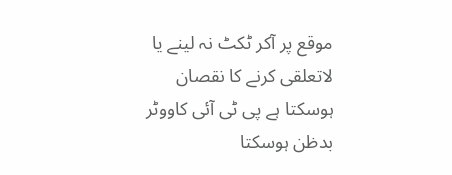موقع پر آکر ٹکٹ نہ لینے یا لاتعلقی کرنے کا نقصان ہوسکتا ہے پی ٹی آئی کاووٹر بدظن ہوسکتا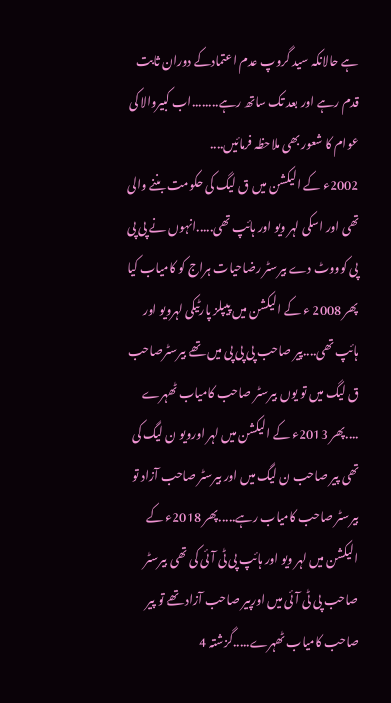ہے حالانکہ سید گروپ عدم اعتمادکے دوران ثابت قدم رہے اور بعد تک ساتھ رہے........اب کبیروالا کی عوام کا شعور بھی ملاحظہ فرمائیں....
2002ء کے الیکشن میں ق لیگ کی حکومت بننے والی تھی اور اسکی لہر ویو اور ہائپ تھی.....انہوں نے پی پی پی کوووٹ دے بیرسٹر رضاحیات ہراج کو کامیاب کیا پھر 2008 ء کے الیکشن میں پیپلز پارٹیکی لہرویو اور ہائپ تھی....پیر صاحب پی پی پی میں تھے بیرسٹرصاحب ق لیگ میں تو یوں بیرسٹر صاحب کامیاب ٹھہرے ....پھر 2013ء کے الیکشن میں لہر اورویو ن لیگ کی تھی پیر صاحب ن لیگ میں اور بیرسٹر صاحب آزاد تو بیرسٹر صاحب کامیاب رہے.....پھر 2018ء کے الیکشن میں لہر ویو اور ہائپ پی ٹی آئی کی تھی بیرسٹر صاحب پی ٹی آئی میں اورپیر صاحب آزاد تھے تو پیر صاحب کامیاب ٹھہرے.....گزشتہ 4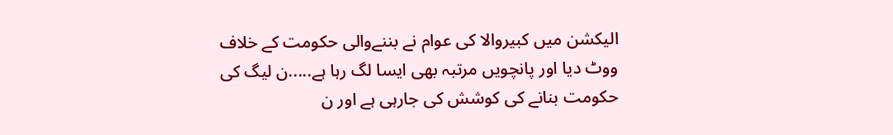الیکشن میں کبیروالا کی عوام نے بننےوالی حکومت کے خلاف ووٹ دیا اور پانچویں مرتبہ بھی ایسا لگ رہا ہے.....ن لیگ کی حکومت بنانے کی کوشش کی جارہی ہے اور ن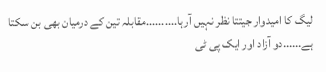لیگ کا امیدوار جیتتا نظر نہیں آرہا..........مقابلہ تین کے درمیان بھی بن سکتا ہے......دو آزاد اور ایک پی ٹی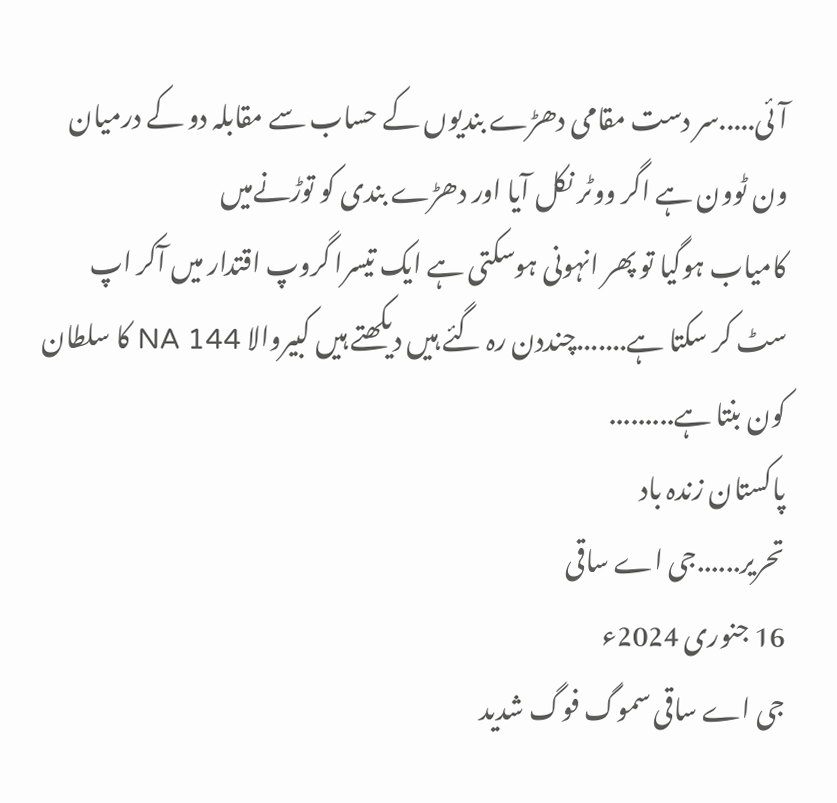آئی.....سر دست مقامی دھڑے بندیوں کے حساب سے مقابلہ دو کے درمیان ون ٹوون ہے اگر ووٹر نکل آیا اور دھڑے بندی کو توڑنےمیں
کامیاب ہوگیا تو پھر انہونی ہوسکتی ہے ایک تیسرا گروپ اقتدار میں آکر اپ سٹ کر سکتا ہے.......چنددن رہ گئے ہیں دیکھتے ہیں کبیروالا NA 144 کا سلطان کون بنتا ہے.........
پاکستان زندہ باد
تحریر......جی اے ساقی
16 جنوری 2024ء
جی اے ساقی سموگ فوگ شدید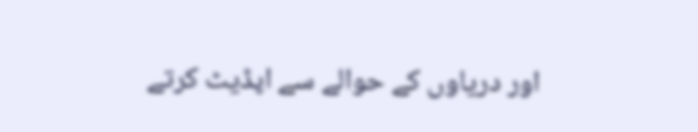اور دریاوں کے حوالے سے اپڈیٹ کرتے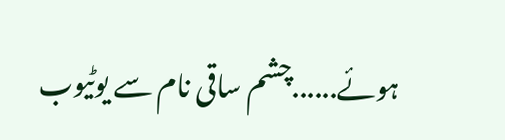ہوئے......چشم ساقی نام سے یوٹیوب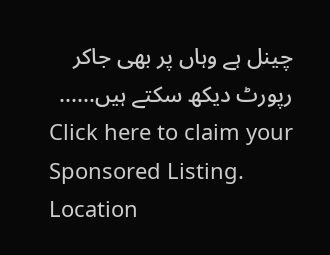چینل ہے وہاں پر بھی جاکر رپورٹ دیکھ سکتے ہیں......
Click here to claim your Sponsored Listing.
Location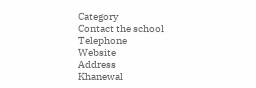Category
Contact the school
Telephone
Website
Address
Khanewal